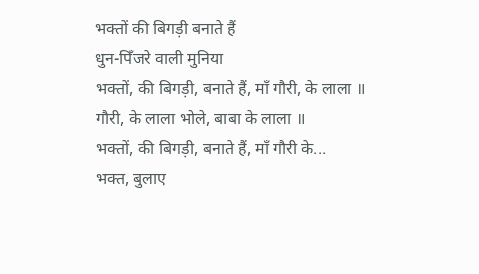भक्तों की बिगड़ी बनाते हैं
धुन-पिँजरे वाली मुनिया
भक्तों, की बिगड़ी, बनाते हैं, माँ गौरी, के लाला ॥
गौरी, के लाला भोले, बाबा के लाला ॥
भक्तों, की बिगड़ी, बनाते हैं, माँ गौरी के...
भक्त, बुलाए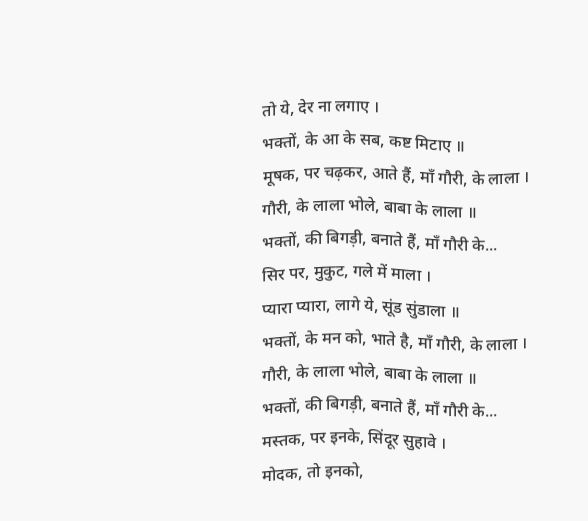तो ये, देर ना लगाए ।
भक्तों, के आ के सब, कष्ट मिटाए ॥
मूषक, पर चढ़कर, आते हैं, माँ गौरी, के लाला ।
गौरी, के लाला भोले, बाबा के लाला ॥
भक्तों, की बिगड़ी, बनाते हैं, माँ गौरी के...
सिर पर, मुकुट, गले में माला ।
प्यारा प्यारा, लागे ये, सूंड सुंडाला ॥
भक्तों, के मन को, भाते है, माँ गौरी, के लाला ।
गौरी, के लाला भोले, बाबा के लाला ॥
भक्तों, की बिगड़ी, बनाते हैं, माँ गौरी के...
मस्तक, पर इनके, सिंदूर सुहावे ।
मोदक, तो इनको,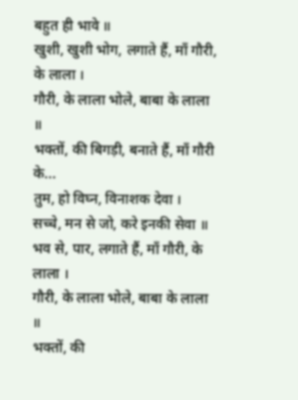बहुत ही भावे ॥
खुशी, खुशी भोग, लगाते हैं, माँ गौरी, के लाला ।
गौरी, के लाला भोले, बाबा के लाला ॥
भक्तों, की बिगड़ी, बनाते हैं, माँ गौरी के...
तुम, हो विघ्न, विनाशक देवा ।
सच्चे, मन से जो, करे इनकी सेवा ॥
भव से, पार, लगाते हैं, माँ गौरी, के लाला ।
गौरी, के लाला भोले, बाबा के लाला ॥
भक्तों, की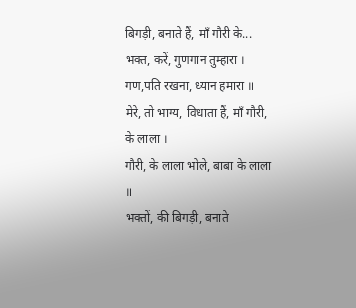बिगड़ी, बनाते हैं, माँ गौरी के...
भक्त, करें, गुणगान तुम्हारा ।
गण,पति रखना, ध्यान हमारा ॥
मेरे, तो भाग्य, विधाता हैं, माँ गौरी, के लाला ।
गौरी, के लाला भोले, बाबा के लाला ॥
भक्तों, की बिगड़ी, बनाते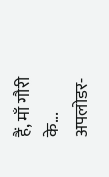हैं, माँ गौरी के...
अपलोडर-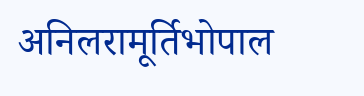अनिलरामूर्तिभोपाल